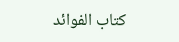كتاب الفوائد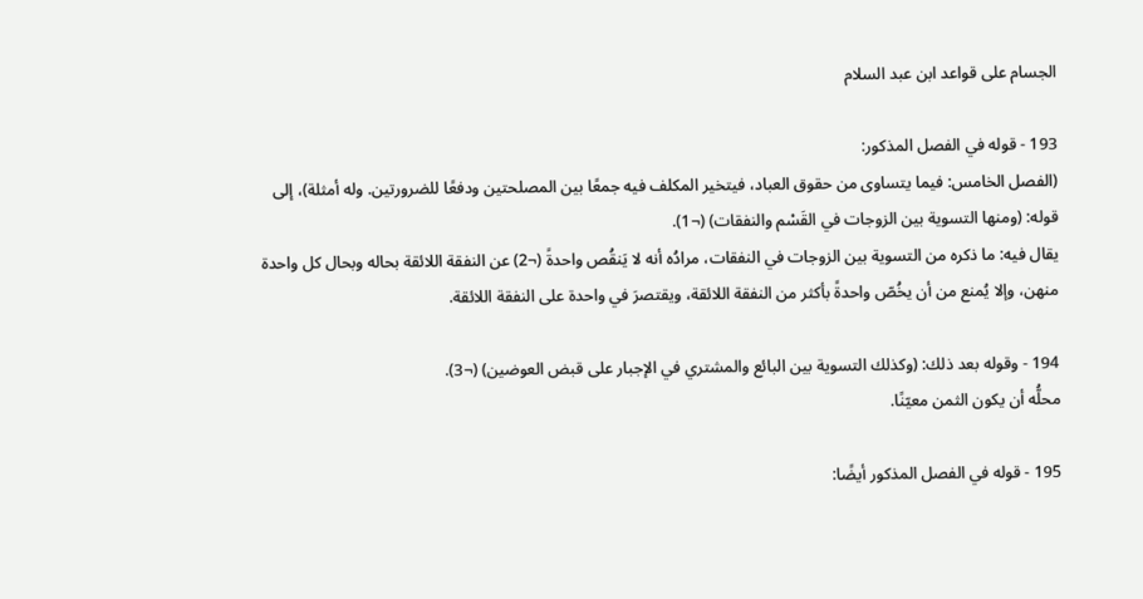الجسام على قواعد ابن عبد السلام

193 - قوله في الفصل المذكور:
(الفصل الخامس: فيما يتساوى من حقوق العباد، فيتخير المكلف فيه جمعًا بين المصلحتين ودفعًا للضرورتين. وله أمثلة)، إلى قوله: (ومنها التسوية بين الزوجات في القَسْم والنفقات) (¬1).
يقال فيه: ما ذكره من التسوية بين الزوجات في النفقات، مرادُه أنه لا يَنقُص واحدةً (¬2) عن النفقة اللائقة بحاله وبحال كل واحدة منهن، وإلا يُمنع من أن يخُصّ واحدةً بأكثر من النفقة اللائقة، ويقتصرَ في واحدة على النفقة اللائقة.

194 - وقوله بعد ذلك: (وكذلك التسوية بين البائع والمشتري في الإجبار على قبض العوضين) (¬3).
محلُّه أن يكون الثمن معيّنًا.

195 - قوله في الفصل المذكور أيضًا: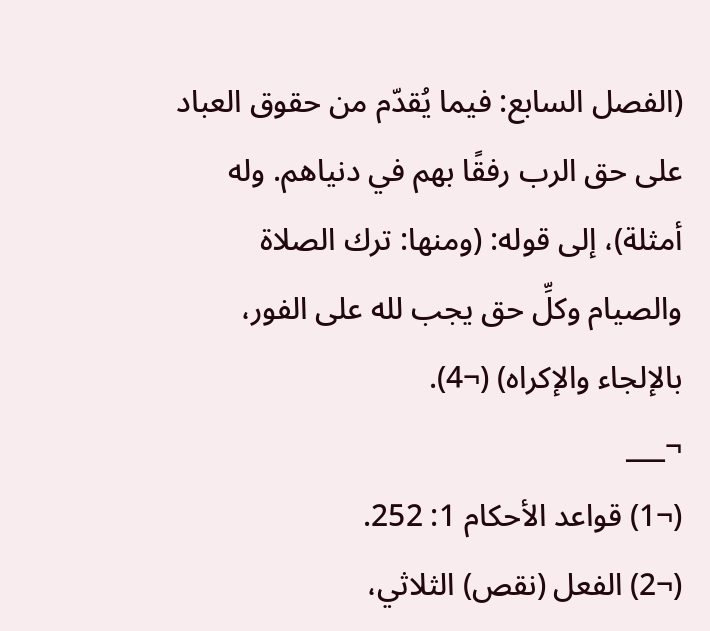(الفصل السابع: فيما يُقدّم من حقوق العباد على حق الرب رفقًا بهم في دنياهم. وله أمثلة)، إلى قوله: (ومنها: ترك الصلاة والصيام وكلِّ حق يجب لله على الفور، بالإلجاء والإكراه) (¬4).
¬___
(¬1) قواعد الأحكام 1: 252.
(¬2) الفعل (نقص) الثلاثي،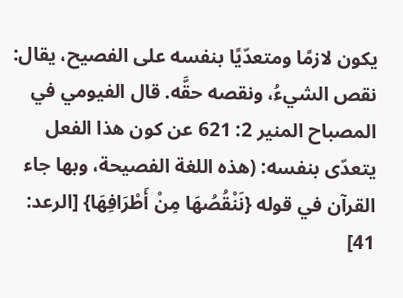يكون لازمًا ومتعدّيًا بنفسه على الفصيح، يقال: نقص الشيءُ، ونقصه حقَّه. قال الفيومي في المصباح المنير 2: 621 عن كون هذا الفعل يتعدّى بنفسه: (هذه اللغة الفصيحة، وبها جاء القرآن في قوله {نَنْقُصُهَا مِنْ أَطْرَافِهَا} [الرعد: 41]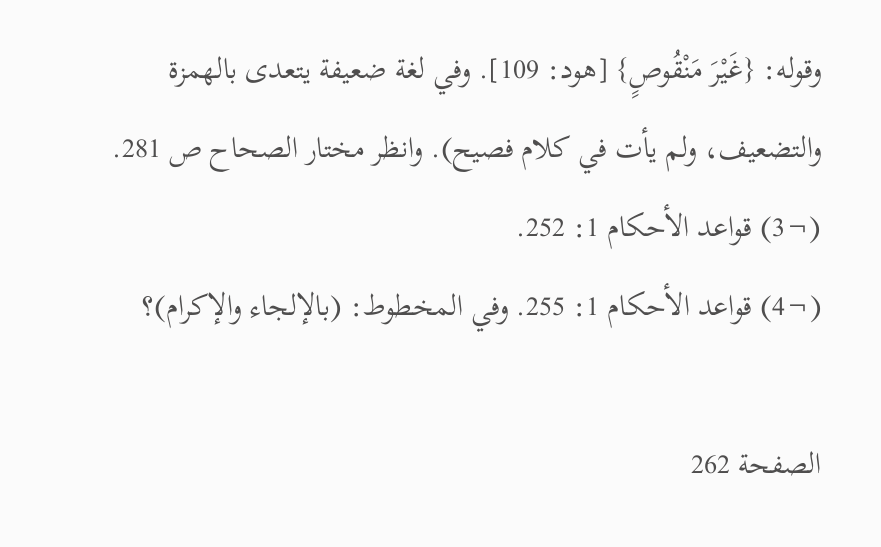وقوله: {غَيْرَ مَنْقُوصٍ} [هود: 109]. وفي لغة ضعيفة يتعدى بالهمزة والتضعيف، ولم يأت في كلام فصيح). وانظر مختار الصحاح ص 281.
(¬3) قواعد الأحكام 1: 252.
(¬4) قواعد الأحكام 1: 255. وفي المخطوط: (بالإلجاء والإكرام)؟

الصفحة 262